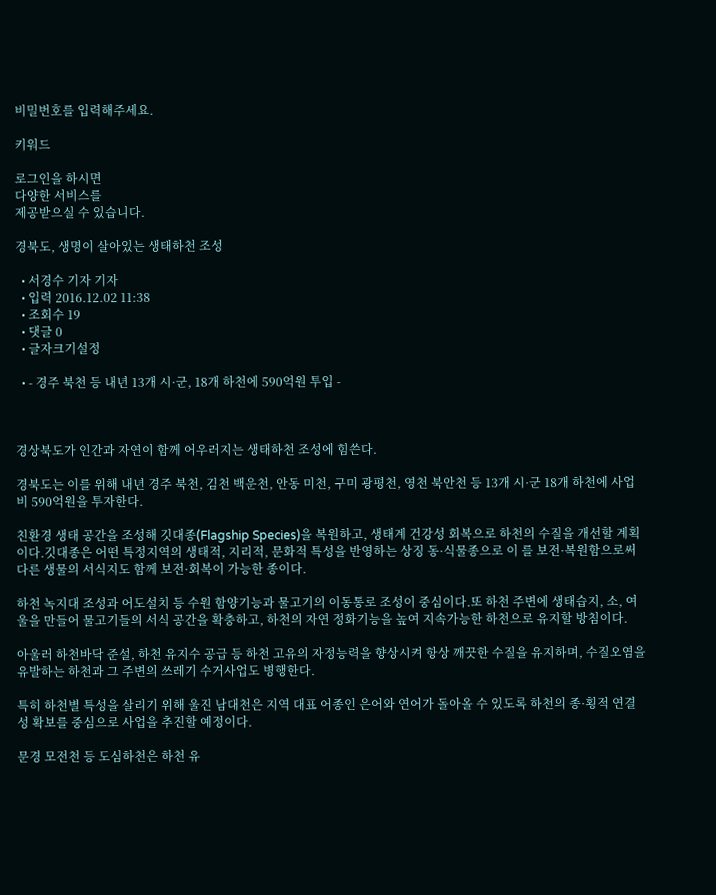비밀번호를 입력해주세요.

키워드

로그인을 하시면
다양한 서비스를
제공받으실 수 있습니다.

경북도, 생명이 살아있는 생태하천 조성

  • 서경수 기자 기자
  • 입력 2016.12.02 11:38
  • 조회수 19
  • 댓글 0
  • 글자크기설정

  • - 경주 북천 등 내년 13개 시·군, 18개 하천에 590억원 투입 -



경상북도가 인간과 자연이 함께 어우러지는 생태하천 조성에 힘쓴다.

경북도는 이를 위해 내년 경주 북천, 김천 백운천, 안동 미천, 구미 광평천, 영천 북안천 등 13개 시·군 18개 하천에 사업비 590억원을 투자한다.

친환경 생태 공간을 조성해 깃대종(Flagship Species)을 복원하고, 생태계 건강성 회복으로 하천의 수질을 개선할 계획이다.깃대종은 어떤 특정지역의 생태적, 지리적, 문화적 특성을 반영하는 상징 동·식물종으로 이 를 보전·복원함으로써 다른 생물의 서식지도 함께 보전·회복이 가능한 종이다.

하천 녹지대 조성과 어도설치 등 수원 함양기능과 물고기의 이동통로 조성이 중심이다.또 하천 주변에 생태습지, 소, 여울을 만들어 물고기들의 서식 공간을 확충하고, 하천의 자연 정화기능을 높여 지속가능한 하천으로 유지할 방침이다.

아울러 하천바닥 준설, 하천 유지수 공급 등 하천 고유의 자정능력을 향상시켜 항상 깨끗한 수질을 유지하며, 수질오염을 유발하는 하천과 그 주변의 쓰레기 수거사업도 병행한다.

특히 하천별 특성을 살리기 위해 울진 남대천은 지역 대표 어종인 은어와 연어가 돌아올 수 있도록 하천의 종·횡적 연결성 확보를 중심으로 사업을 추진할 예정이다.

문경 모전천 등 도심하천은 하천 유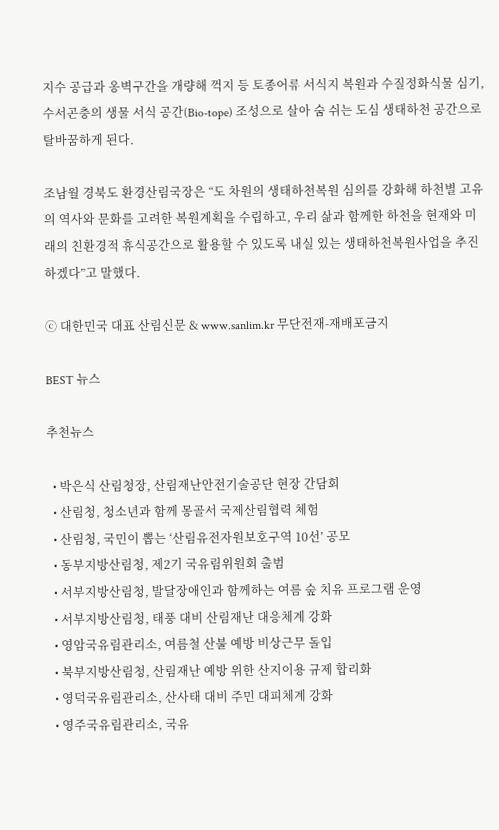지수 공급과 옹벽구간을 개량해 꺽지 등 토종어류 서식지 복원과 수질정화식물 심기, 수서곤충의 생물 서식 공간(Bio-tope) 조성으로 살아 숨 쉬는 도심 생태하천 공간으로 탈바꿈하게 된다.

조남월 경북도 환경산림국장은 “도 차원의 생태하천복원 심의를 강화해 하천별 고유의 역사와 문화를 고려한 복원계획을 수립하고, 우리 삶과 함께한 하천을 현재와 미래의 친환경적 휴식공간으로 활용할 수 있도록 내실 있는 생태하천복원사업을 추진하겠다”고 말했다.

ⓒ 대한민국 대표 산림신문 & www.sanlim.kr 무단전재-재배포금지

BEST 뉴스

추천뉴스

  • 박은식 산림청장, 산림재난안전기술공단 현장 간담회
  • 산림청, 청소년과 함께 몽골서 국제산림협력 체험
  • 산림청, 국민이 뽑는 ‘산림유전자원보호구역 10선’ 공모
  • 동부지방산림청, 제2기 국유림위원회 출범
  • 서부지방산림청, 발달장애인과 함께하는 여름 숲 치유 프로그램 운영
  • 서부지방산림청, 태풍 대비 산림재난 대응체계 강화
  • 영암국유림관리소, 여름철 산불 예방 비상근무 돌입
  • 북부지방산림청, 산림재난 예방 위한 산지이용 규제 합리화
  • 영덕국유림관리소, 산사태 대비 주민 대피체계 강화
  • 영주국유림관리소, 국유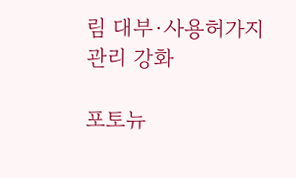림 대부·사용허가지 관리 강화

포토뉴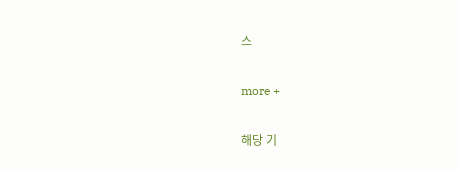스

more +

해당 기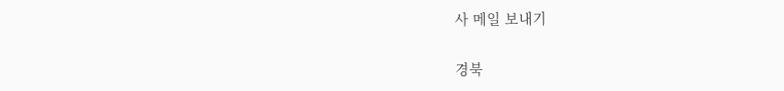사 메일 보내기

경북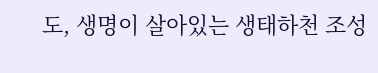도, 생명이 살아있는 생태하천 조성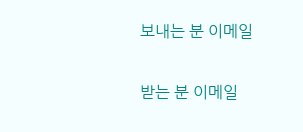보내는 분 이메일

받는 분 이메일